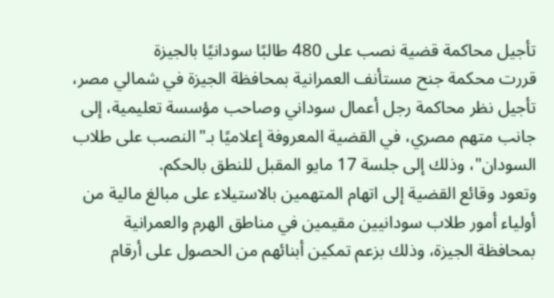تأجيل محاكمة قضية نصب على 480 طالبًا سودانيًا بالجيزة
قررت محكمة جنح مستأنف العمرانية بمحافظة الجيزة في شمالي مصر، تأجيل نظر محاكمة رجل أعمال سوداني وصاحب مؤسسة تعليمية، إلى جانب متهم مصري، في القضية المعروفة إعلاميًا بـ"النصب على طلاب السودان"، وذلك إلى جلسة 17 مايو المقبل للنطق بالحكم.
وتعود وقائع القضية إلى اتهام المتهمين بالاستيلاء على مبالغ مالية من أولياء أمور طلاب سودانيين مقيمين في مناطق الهرم والعمرانية بمحافظة الجيزة، وذلك بزعم تمكين أبنائهم من الحصول على أرقام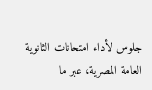جلوس لأداء امتحانات الثانوية العامة المصرية، عبر ما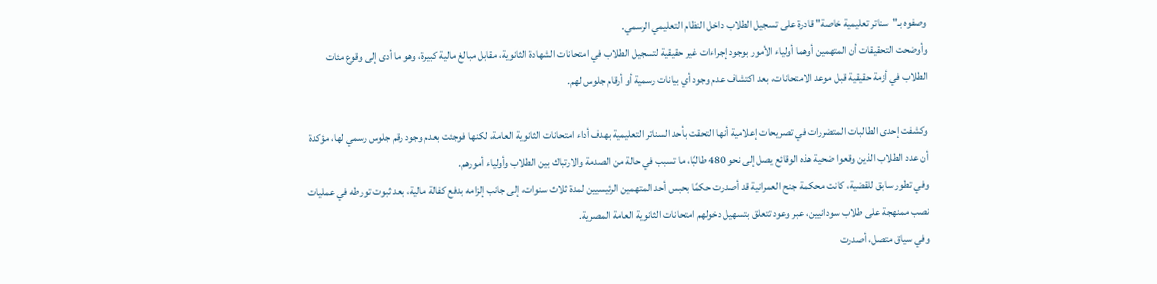وصفوه بـ"سناتر تعليمية خاصة" قادرة على تسجيل الطلاب داخل النظام التعليمي الرسمي.
وأوضحت التحقيقات أن المتهمين أوهما أولياء الأمور بوجود إجراءات غير حقيقية لتسجيل الطلاب في امتحانات الشهادة الثانوية، مقابل مبالغ مالية كبيرة، وهو ما أدى إلى وقوع مئات الطلاب في أزمة حقيقية قبل موعد الامتحانات، بعد اكتشاف عدم وجود أي بيانات رسمية أو أرقام جلوس لهم.

وكشفت إحدى الطالبات المتضررات في تصريحات إعلامية أنها التحقت بأحد السناتر التعليمية بهدف أداء امتحانات الثانوية العامة، لكنها فوجئت بعدم وجود رقم جلوس رسمي لها، مؤكدة أن عدد الطلاب الذين وقعوا ضحية هذه الوقائع يصل إلى نحو 480 طالبًا، ما تسبب في حالة من الصدمة والارتباك بين الطلاب وأولياء أمورهم.
وفي تطور سابق للقضية، كانت محكمة جنح العمرانية قد أصدرت حكمًا بحبس أحد المتهمين الرئيسيين لمدة ثلاث سنوات، إلى جانب إلزامه بدفع كفالة مالية، بعد ثبوت تورطه في عمليات نصب ممنهجة على طلاب سودانيين، عبر وعود تتعلق بتسهيل دخولهم امتحانات الثانوية العامة المصرية.
وفي سياق متصل، أصدرت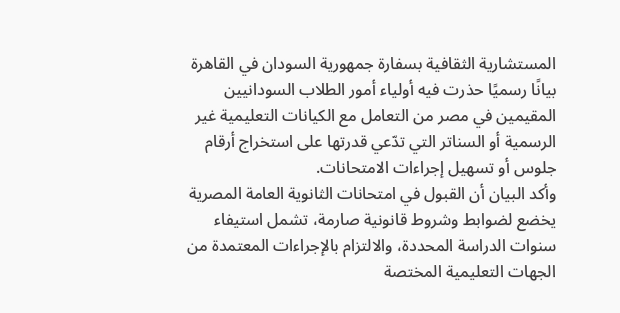المستشارية الثقافية بسفارة جمهورية السودان في القاهرة بيانًا رسميًا حذرت فيه أولياء أمور الطلاب السودانيين المقيمين في مصر من التعامل مع الكيانات التعليمية غير الرسمية أو السناتر التي تدّعي قدرتها على استخراج أرقام جلوس أو تسهيل إجراءات الامتحانات.
وأكد البيان أن القبول في امتحانات الثانوية العامة المصرية يخضع لضوابط وشروط قانونية صارمة، تشمل استيفاء سنوات الدراسة المحددة، والالتزام بالإجراءات المعتمدة من الجهات التعليمية المختصة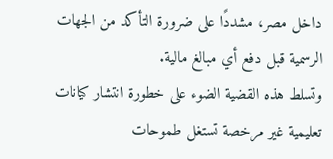داخل مصر، مشددًا على ضرورة التأكد من الجهات الرسمية قبل دفع أي مبالغ مالية.
وتسلط هذه القضية الضوء على خطورة انتشار كيانات تعليمية غير مرخصة تستغل طموحات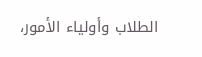الطلاب وأولياء الأمور،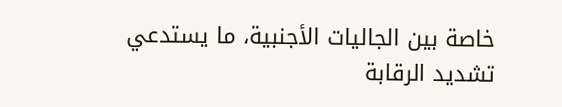خاصة بين الجاليات الأجنبية، ما يستدعي تشديد الرقابة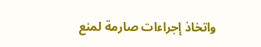واتخاذ إجراءات صارمة لمنع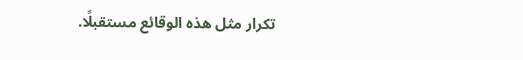تكرار مثل هذه الوقائع مستقبلًا.